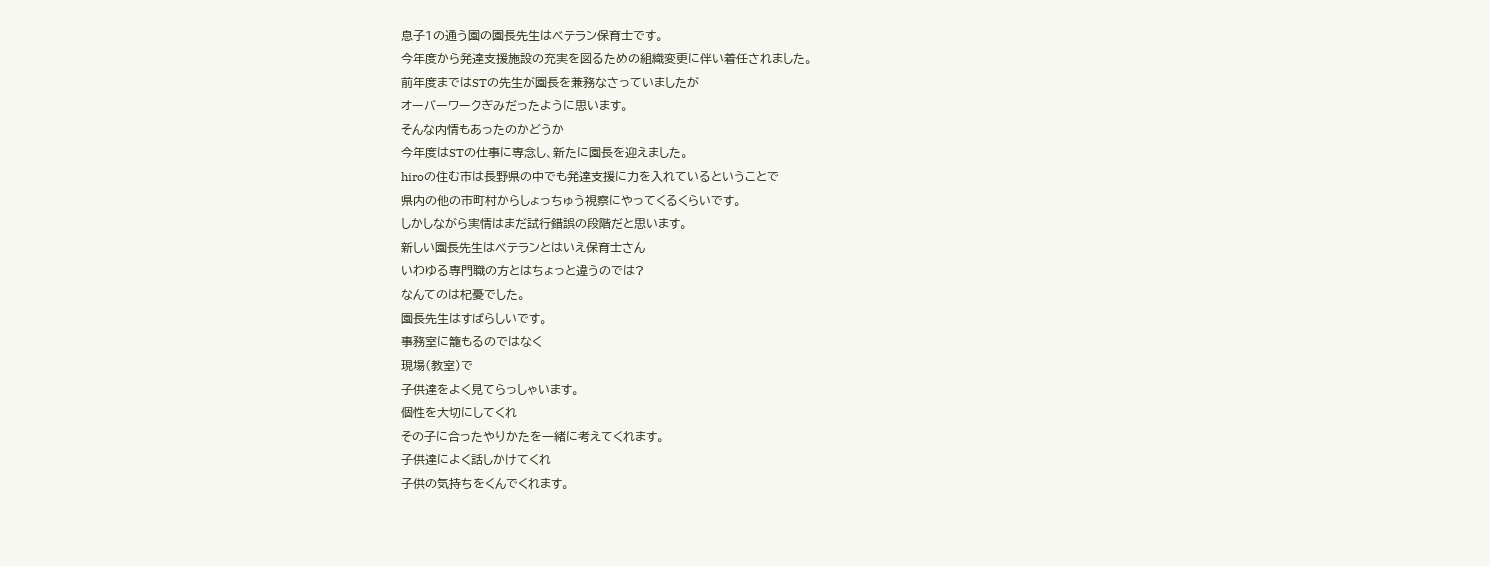息子1の通う園の園長先生はベテラン保育士です。
今年度から発達支援施設の充実を図るための組織変更に伴い着任されました。
前年度まではSTの先生が園長を兼務なさっていましたが
オーバーワークぎみだったように思います。
そんな内情もあったのかどうか
今年度はSTの仕事に専念し、新たに園長を迎えました。
hiroの住む市は長野県の中でも発達支援に力を入れているということで
県内の他の市町村からしょっちゅう視察にやってくるくらいです。
しかしながら実情はまだ試行錯誤の段階だと思います。
新しい園長先生はベテランとはいえ保育士さん
いわゆる専門職の方とはちょっと違うのでは?
なんてのは杞憂でした。
園長先生はすばらしいです。
事務室に籠もるのではなく
現場(教室)で
子供達をよく見てらっしゃいます。
個性を大切にしてくれ
その子に合ったやりかたを一緒に考えてくれます。
子供達によく話しかけてくれ
子供の気持ちをくんでくれます。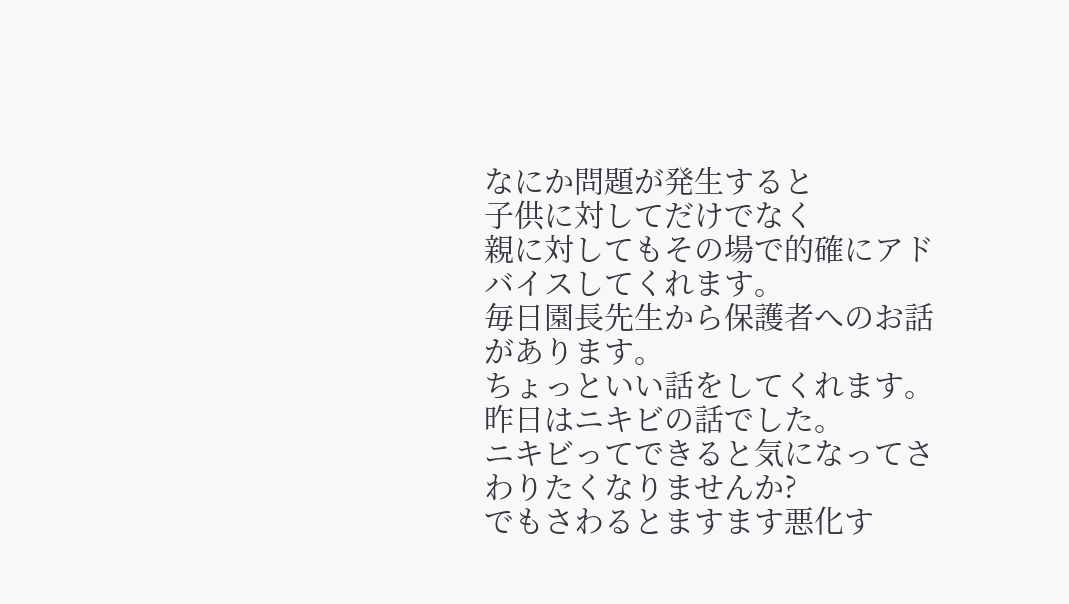なにか問題が発生すると
子供に対してだけでなく
親に対してもその場で的確にアドバイスしてくれます。
毎日園長先生から保護者へのお話があります。
ちょっといい話をしてくれます。
昨日はニキビの話でした。
ニキビってできると気になってさわりたくなりませんか?
でもさわるとますます悪化す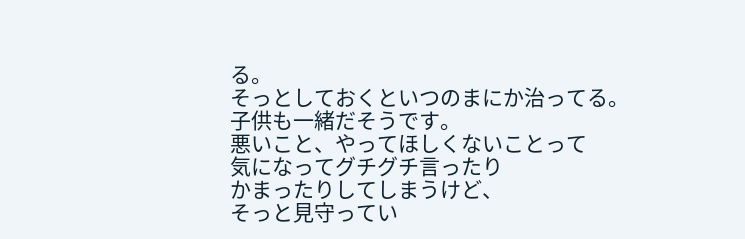る。
そっとしておくといつのまにか治ってる。
子供も一緒だそうです。
悪いこと、やってほしくないことって
気になってグチグチ言ったり
かまったりしてしまうけど、
そっと見守ってい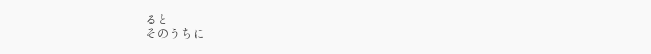ると
そのうちに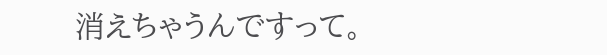消えちゃうんですって。